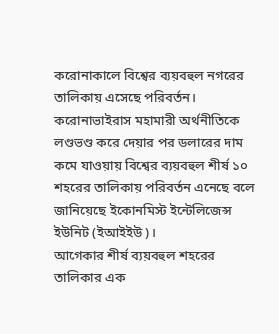করোনাকালে বিশ্বের ব্যয়বহুল নগরের তালিকায় এসেছে পরিবর্তন। করোনাভাইরাস মহামারী অর্থনীতিকে লণ্ডভণ্ড করে দেয়ার পর ডলারের দাম কমে যাওয়ায় বিশ্বের ব্যয়বহুল শীর্ষ ১০ শহরের তালিকায় পরিবর্তন এনেছে বলে জানিয়েছে ইকোনমিস্ট ইন্টেলিজেন্স ইউনিট (ইআইইউ)।
আগেকার শীর্ষ ব্যয়বহুল শহরের তালিকার এক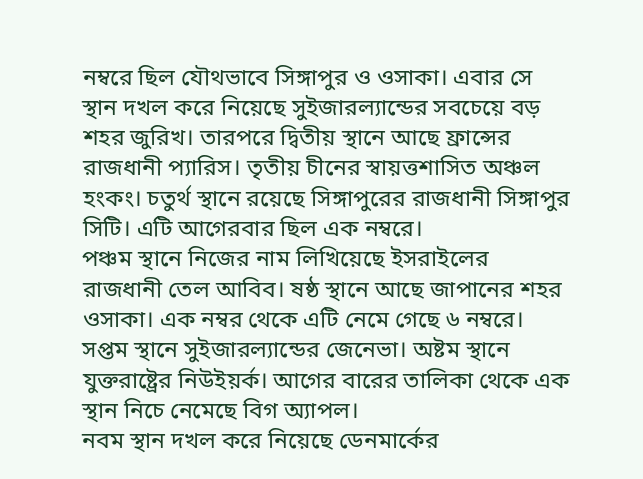নম্বরে ছিল যৌথভাবে সিঙ্গাপুর ও ওসাকা। এবার সে স্থান দখল করে নিয়েছে সুইজারল্যান্ডের সবচেয়ে বড় শহর জুরিখ। তারপরে দ্বিতীয় স্থানে আছে ফ্রান্সের রাজধানী প্যারিস। তৃতীয় চীনের স্বায়ত্তশাসিত অঞ্চল হংকং। চতুর্থ স্থানে রয়েছে সিঙ্গাপুরের রাজধানী সিঙ্গাপুর সিটি। এটি আগেরবার ছিল এক নম্বরে।
পঞ্চম স্থানে নিজের নাম লিখিয়েছে ইসরাইলের রাজধানী তেল আবিব। ষষ্ঠ স্থানে আছে জাপানের শহর ওসাকা। এক নম্বর থেকে এটি নেমে গেছে ৬ নম্বরে। সপ্তম স্থানে সুইজারল্যান্ডের জেনেভা। অষ্টম স্থানে যুক্তরাষ্ট্রের নিউইয়র্ক। আগের বারের তালিকা থেকে এক স্থান নিচে নেমেছে বিগ অ্যাপল।
নবম স্থান দখল করে নিয়েছে ডেনমার্কের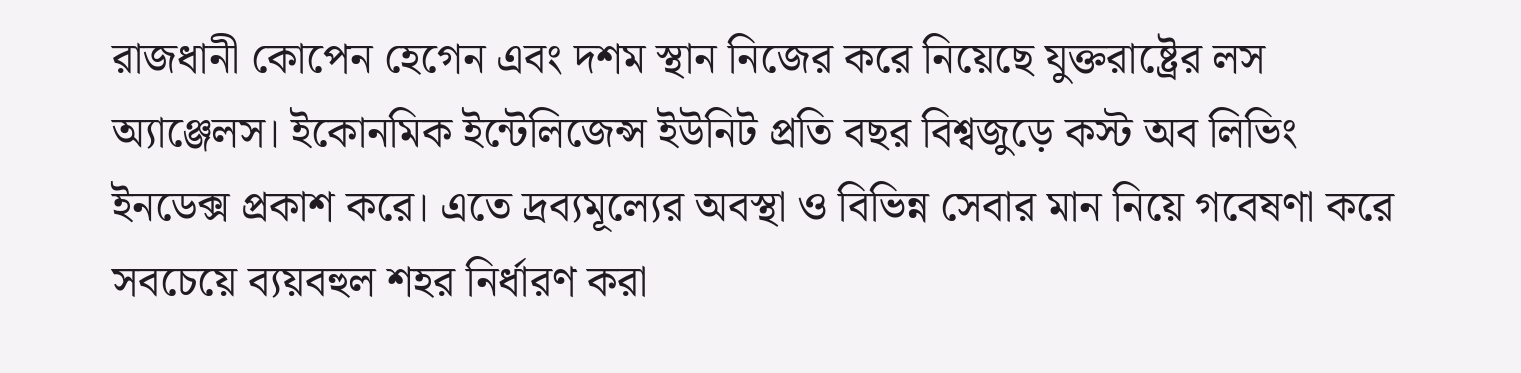রাজধানী কোপেন হেগেন এবং দশম স্থান নিজের করে নিয়েছে যুক্তরাষ্ট্রের লস অ্যাঞ্জেলস। ইকোনমিক ইন্টেলিজেন্স ইউনিট প্রতি বছর বিশ্বজুড়ে কস্ট অব লিভিং ইনডেক্স প্রকাশ করে। এতে দ্রব্যমূল্যের অবস্থা ও বিভিন্ন সেবার মান নিয়ে গবেষণা করে সবচেয়ে ব্যয়বহুল শহর নির্ধারণ করা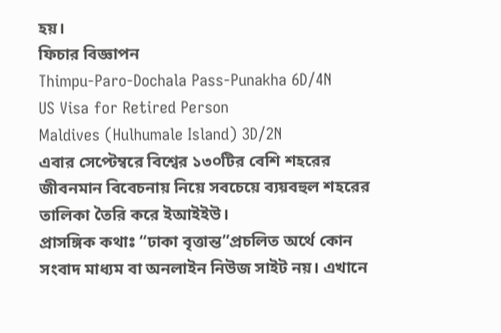হয়।
ফিচার বিজ্ঞাপন
Thimpu-Paro-Dochala Pass-Punakha 6D/4N
US Visa for Retired Person
Maldives (Hulhumale Island) 3D/2N
এবার সেপ্টেম্বরে বিশ্বের ১৩০টির বেশি শহরের জীবনমান বিবেচনায় নিয়ে সবচেয়ে ব্যয়বহুল শহরের তালিকা তৈরি করে ইআইইউ।
প্রাসঙ্গিক কথাঃ “ঢাকা বৃত্তান্ত”প্রচলিত অর্থে কোন সংবাদ মাধ্যম বা অনলাইন নিউজ সাইট নয়। এখানে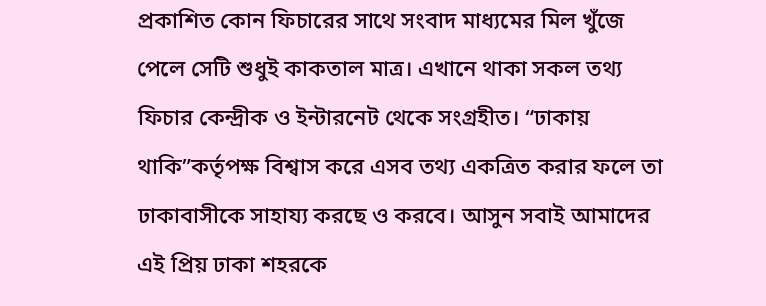প্রকাশিত কোন ফিচারের সাথে সংবাদ মাধ্যমের মিল খুঁজে পেলে সেটি শুধুই কাকতাল মাত্র। এখানে থাকা সকল তথ্য ফিচার কেন্দ্রীক ও ইন্টারনেট থেকে সংগ্রহীত। “ঢাকায় থাকি”কর্তৃপক্ষ বিশ্বাস করে এসব তথ্য একত্রিত করার ফলে তা ঢাকাবাসীকে সাহায্য করছে ও করবে। আসুন সবাই আমাদের এই প্রিয় ঢাকা শহরকে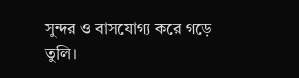সুন্দর ও বাসযোগ্য করে গড়ে তুলি।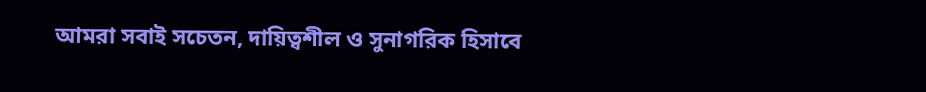আমরা সবাই সচেতন, দায়িত্বশীল ও সুনাগরিক হিসাবে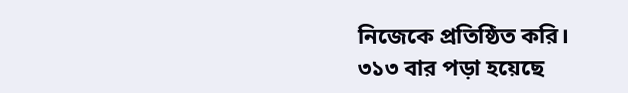নিজেকে প্রতিষ্ঠিত করি।
৩১৩ বার পড়া হয়েছে